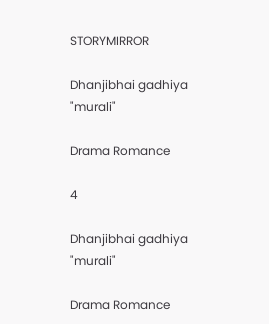STORYMIRROR

Dhanjibhai gadhiya "murali"

Drama Romance

4

Dhanjibhai gadhiya "murali"

Drama Romance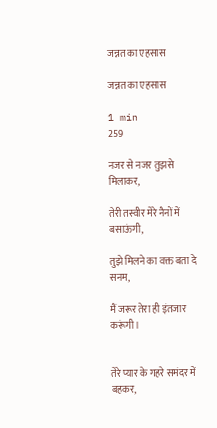जन्नत का एहसास

जन्नत का एहसास

1 min
259

नजर से नजर तुझसे मिलाकर,

तेरी तस्वीर मेरे नैनों में बसाऊंगी,

तुझे मिलने का वक्त बता दे सनम,

मैं जरूर तेरा ही इंतजार करूंगी।


तेरे प्यार के गहरे समंदर में बहकर,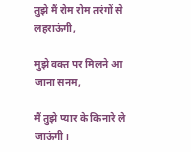तुझे मैं रोम रोम तरंगों से लहराऊंगी,

मुझे वक्त पर मिलने आ जाना सनम,

मैं तुझे प्यार के किनारे ले जाऊंगी।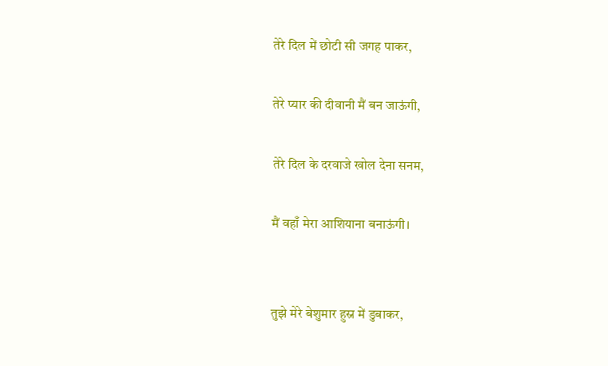तेरे दिल में छोटी सी जगह पाकर,

तेरे प्यार की दीवानी मैं बन जाऊंगी,

तेरे दिल के दरवाजे खोल देना सनम,

मैं वहाँ मेरा आशियाना बनाऊंगी।


तुझे मेरे बेशुमार हुस्न में डुबाकर,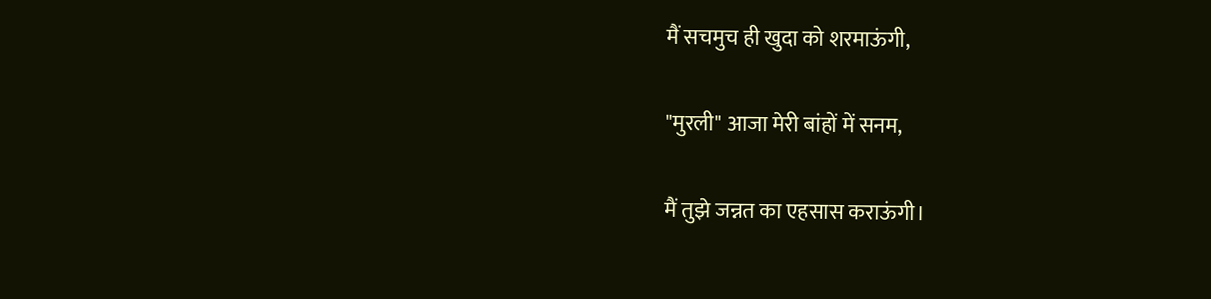मैं सचमुच ही खुदा को शरमाऊंगी,

"मुरली" आजा मेरी बांहों में सनम,

मैं तुझे जन्नत का एहसास कराऊंगी।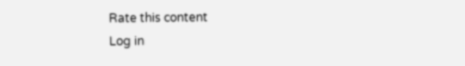Rate this content
Log in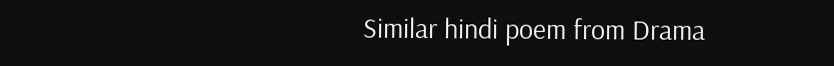Similar hindi poem from Drama